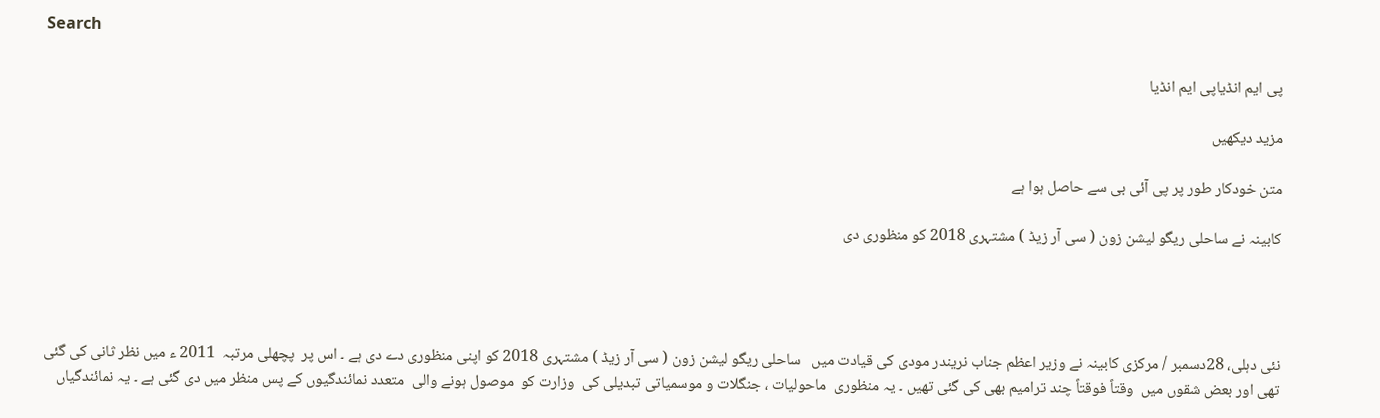Search

پی ایم انڈیاپی ایم انڈیا

مزید دیکھیں

متن خودکار طور پر پی آئی بی سے حاصل ہوا ہے

کابینہ نے ساحلی ریگو لیشن زون ( سی آر زیڈ ) مشتہری 2018 کو منظوری دی




نئی دہلی، 28دسمبر / مرکزی کابینہ نے وزیر اعظم جناب نریندر مودی کی قیادت میں   ساحلی ریگو لیشن زون ( سی آر زیڈ ) مشتہری 2018 کو اپنی منظوری دے دی ہے ۔ اس پر  پچھلی مرتبہ  2011 ء میں نظر ثانی کی گئی تھی اور بعض شقوں میں  وقتاً فوقتاً چند ترامیم بھی کی گئی تھیں ۔ یہ منظوری  ماحولیات ، جنگلات و موسمیاتی تبدیلی کی  وزارت کو  موصول ہونے والی  متعدد نمائندگیوں کے پس منظر میں دی گئی ہے ۔ یہ نمائندگیاں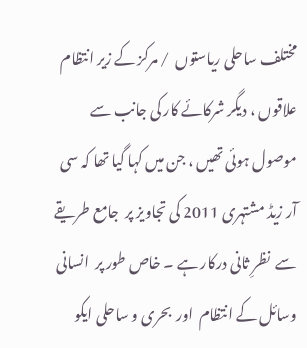مختلف ساحلی ریاستوں  / مرکز کے زیر انتظام علاقوں ، دیگر شرکائے کار کی جانب سے موصول ہوئی تھیں ، جن میں کہا گیا تھا کہ سی آر زیڈ مشتہری 2011 کی تجاویز پر  جامع طریقے سے  نظرِ ثانی درکار ہے ۔ خاص طور پر  انسانی وسائل کے انتظام  اور  بحری و ساحلی ایکو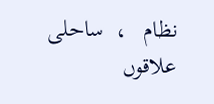نظام   ،  ساحلی علاقوں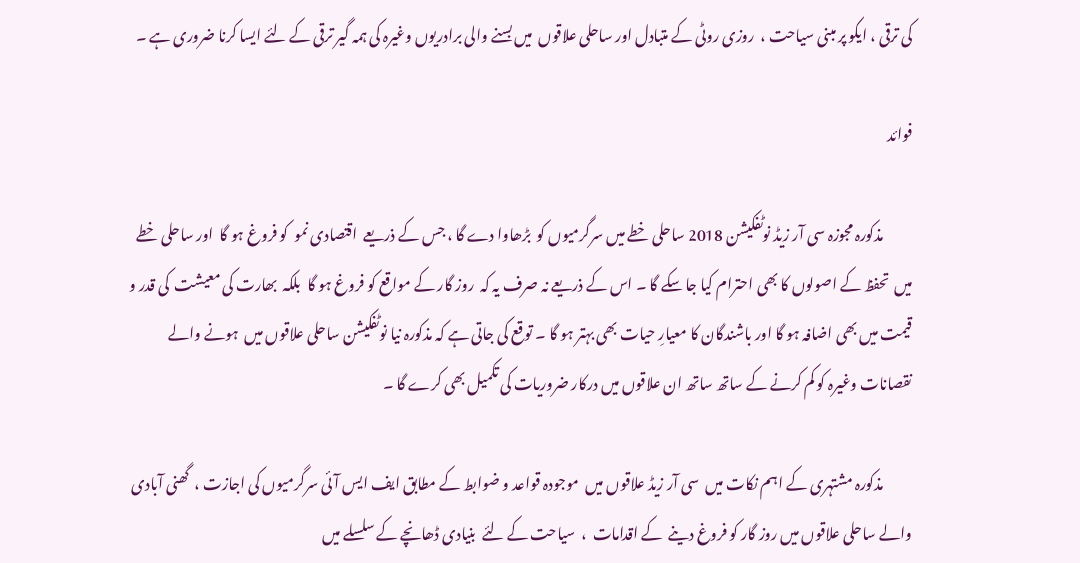کی ترقی ، ایکو پر مبنی سیاحت ،  روزی روٹی کے متبادل اور ساحلی علاقوں  میں بسنے والی برادریوں وغیرہ کی ہمہ گیر ترقی کے لئے ایسا کرنا ضروری ہے ۔

فوائد

          مذکورہ مجوزہ سی آر زیڈ نوٹفکیشن 2018 ساحلی خطے میں سرگرمیوں کو  بڑھاوا دے گا ، جس کے ذریعے  اقتصادی نمو  کو فروغ ہو گا  اور ساحلی خطے میں  تحفظ کے اصولوں کا بھی احترام کیا جا سکے گا ۔ اس کے ذریعے نہ صرف یہ کہ  روز گار کے مواقع کو فروغ ہو گا  بلکہ  بھارت کی معیشت  کی قدر و قیمت میں بھی اضافہ ہو گا اور باشندگان کا معیارِ حیات بھی بہتر ہو گا ۔ توقع کی جاتی ہے کہ مذکورہ نیا نوٹفکیشن ساحلی علاقوں میں  ہونے والے نقصانات وغیرہ کو کم کرنے کے ساتھ ساتھ ان علاقوں میں درکار ضروریات کی تکمیل بھی کرے گا ۔

          مذکورہ مشتہری کے اہم نکات میں  سی آر زیڈ علاقوں میں  موجودہ قواعد و ضوابط کے مطابق ایف ایس آئی سرگرمیوں کی اجازت ،  گھنی آبادی والے ساحلی علاقوں میں روز گار کو فروغ دینے  کے اقدامات  ،  سیاحت کے لئے  بنیادی ڈھانچے کے سلسلے میں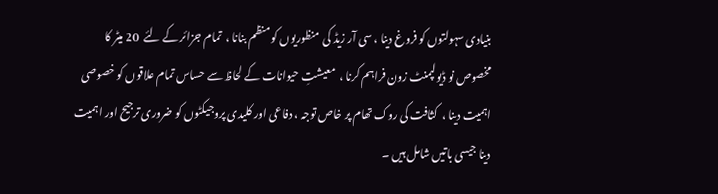بنیادی سہولتوں کو فروغ دینا ، سی آر زیڈ کی  منظوریوں کو منظم بنانا ،  تمام جزائر کے لئے  20 میٹر کا مخصوص نو ڈیولپمنٹ زون فراہم کرنا ،  معیشتِ حیوانات کے لحاظ سے حساس تمام علاقوں کو خصوصی اہمیت دینا ،  کثافت کی روک تھام پر خاص توجہ ، دفاعی اور کلیدی پروجیکٹوں کو ضروری ترجیح اور اہمیت دینا جیسی باتیں شامل ہیں ۔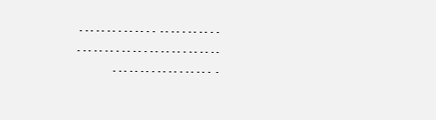۔ ۔ ۔ ۔ ۔ ۔ ۔ ۔ ۔ ۔ ۔  ۔ ۔ ۔ ۔ ۔ ۔ ۔ ۔ ۔ ۔ ۔ ۔ ۔ ۔ ۔ ۔ ۔ ۔ ۔ ۔ ۔ ۔ ۔ ۔ ۔ ۔ ۔ ۔ ۔ ۔ ۔ ۔ ۔ ۔ ۔ ۔ ۔ ۔ ۔ ۔ ۔  ۔ ۔ ۔ ۔ ۔ ۔ ۔ ۔ ۔ ۔ ۔ ۔ ۔ ۔ ۔ ۔ ۔ ۔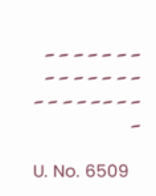۔ ۔ ۔ ۔ ۔ ۔ ۔ ۔ ۔ ۔ ۔ ۔ ۔ ۔ ۔ ۔ ۔۔ ۔ ۔ ۔ ۔ ۔

U. No. 6509